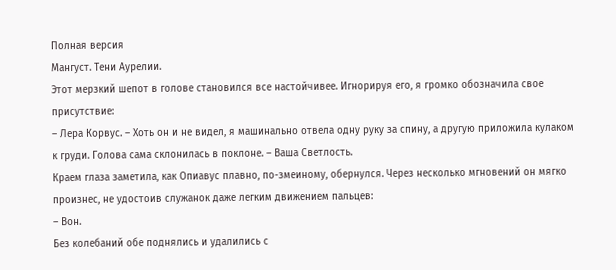Полная версия
Мангуст. Тени Аурелии.
Этот мерзкий шепот в голове становился все настойчивее. Игнорируя его, я громко обозначила свое присутствие:
– Лера Корвус. – Хоть он и не видел, я машинально отвела одну руку за спину, а другую приложила кулаком к груди. Голова сама склонилась в поклоне. – Ваша Светлость.
Краем глаза заметила, как Опиавус плавно, по-змеиному, обернулся. Через несколько мгновений он мягко произнес, не удостоив служанок даже легким движением пальцев:
– Вон.
Без колебаний обе поднялись и удалились с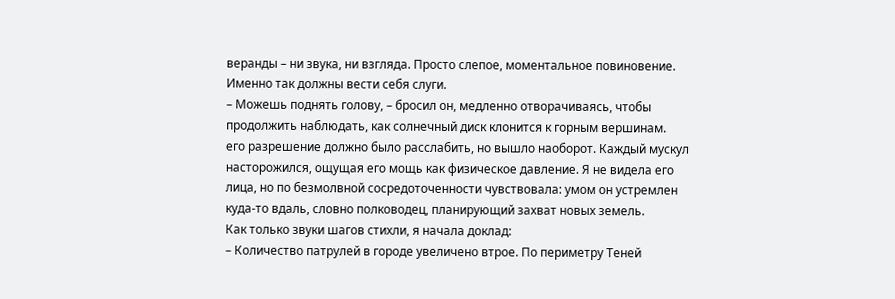веранды – ни звука, ни взгляда. Просто слепое, моментальное повиновение. Именно так должны вести себя слуги.
– Можешь поднять голову, – бросил он, медленно отворачиваясь, чтобы продолжить наблюдать, как солнечный диск клонится к горным вершинам.
его разрешение должно было расслабить, но вышло наоборот. Каждый мускул насторожился, ощущая его мощь как физическое давление. Я не видела его лица, но по безмолвной сосредоточенности чувствовала: умом он устремлен куда-то вдаль, словно полководец, планирующий захват новых земель.
Как только звуки шагов стихли, я начала доклад:
– Количество патрулей в городе увеличено втрое. По периметру Теней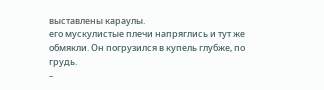выставлены караулы.
его мускулистые плечи напряглись и тут же обмякли. Он погрузился в купель глубже, по грудь.
–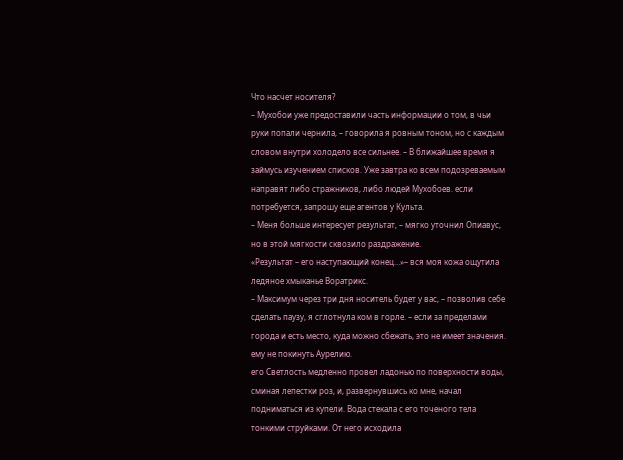Что насчет носителя?
– Мухобои уже предоставили часть информации о том, в чьи руки попали чернила, – говорила я ровным тоном, но с каждым словом внутри холодело все сильнее. – В ближайшее время я займусь изучением списков. Уже завтра ко всем подозреваемым направят либо стражников, либо людей Мухобоев. если потребуется, запрошу еще агентов у Культа.
– Меня больше интересует результат, – мягко уточнил Опиавус, но в этой мягкости сквозило раздражение.
«Результат – его наступающий конец…»– вся моя кожа ощутила ледяное хмыканье Воратрикс.
– Максимум через три дня носитель будет у вас, – позволив себе сделать паузу, я сглотнула ком в горле. – если за пределами города и есть место, куда можно сбежать, это не имеет значения. ему не покинуть Аурелию.
его Светлость медленно провел ладонью по поверхности воды, сминая лепестки роз, и, развернувшись ко мне, начал подниматься из купели. Вода стекала с его точеного тела тонкими струйками. От него исходила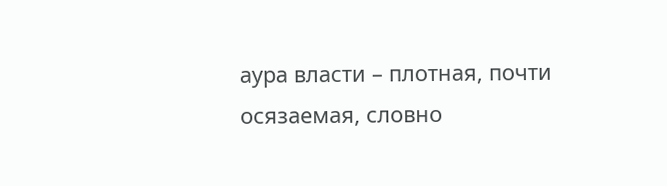аура власти – плотная, почти осязаемая, словно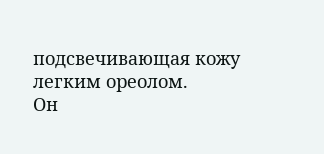подсвечивающая кожу легким ореолом.
Он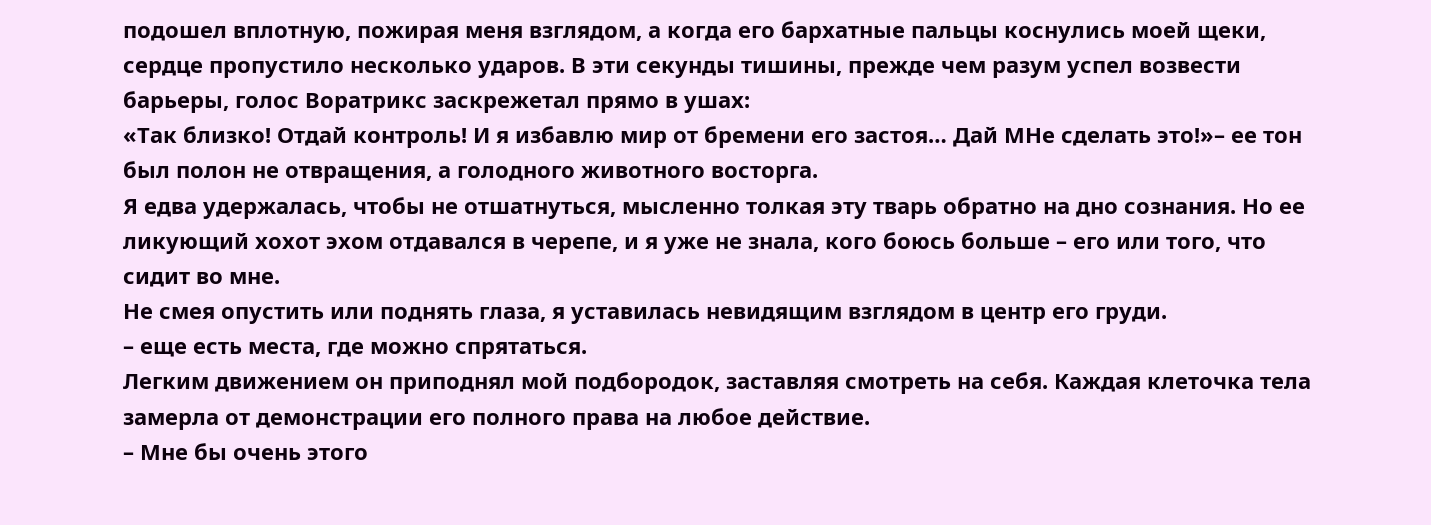подошел вплотную, пожирая меня взглядом, а когда его бархатные пальцы коснулись моей щеки, сердце пропустило несколько ударов. В эти секунды тишины, прежде чем разум успел возвести барьеры, голос Воратрикс заскрежетал прямо в ушах:
«Так близко! Отдай контроль! И я избавлю мир от бремени его застоя… Дай МНе сделать это!»– ее тон был полон не отвращения, а голодного животного восторга.
Я едва удержалась, чтобы не отшатнуться, мысленно толкая эту тварь обратно на дно сознания. Но ее ликующий хохот эхом отдавался в черепе, и я уже не знала, кого боюсь больше – его или того, что сидит во мне.
Не смея опустить или поднять глаза, я уставилась невидящим взглядом в центр его груди.
– еще есть места, где можно спрятаться.
Легким движением он приподнял мой подбородок, заставляя смотреть на себя. Каждая клеточка тела замерла от демонстрации его полного права на любое действие.
– Мне бы очень этого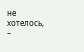не хотелось, –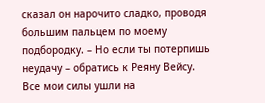сказал он нарочито сладко, проводя большим пальцем по моему подбородку. – Но если ты потерпишь неудачу – обратись к Реяну Вейсу.
Все мои силы ушли на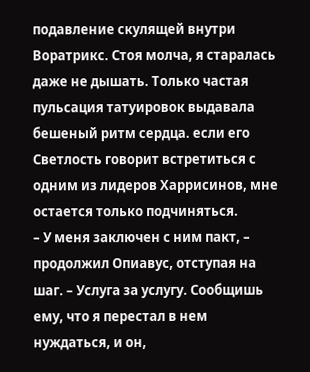подавление скулящей внутри Воратрикс. Стоя молча, я старалась даже не дышать. Только частая пульсация татуировок выдавала бешеный ритм сердца. если его Светлость говорит встретиться с одним из лидеров Харрисинов, мне остается только подчиняться.
– У меня заключен с ним пакт, – продолжил Опиавус, отступая на шаг. – Услуга за услугу. Сообщишь ему, что я перестал в нем нуждаться, и он,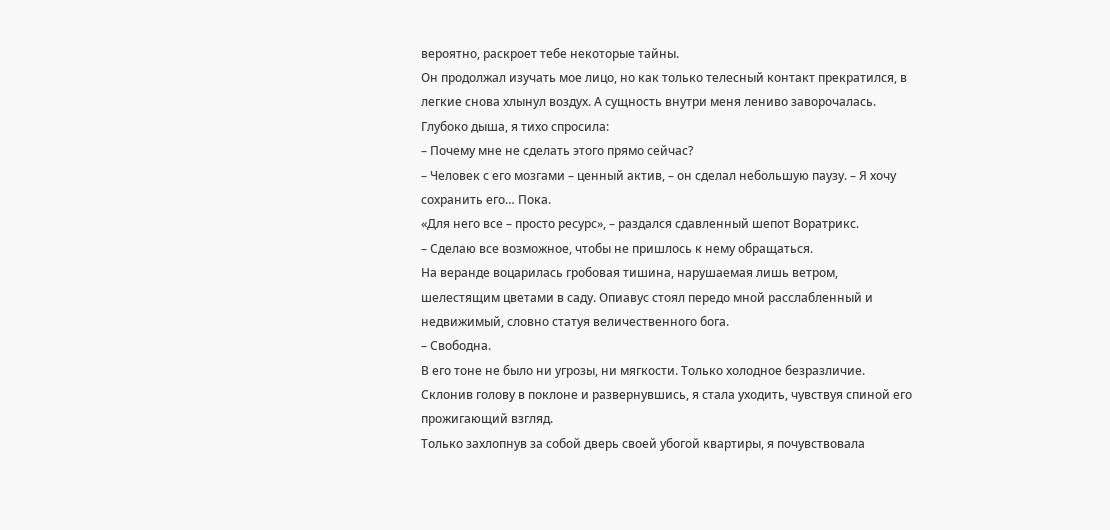вероятно, раскроет тебе некоторые тайны.
Он продолжал изучать мое лицо, но как только телесный контакт прекратился, в легкие снова хлынул воздух. А сущность внутри меня лениво заворочалась. Глубоко дыша, я тихо спросила:
– Почему мне не сделать этого прямо сейчас?
– Человек с его мозгами – ценный актив, – он сделал небольшую паузу. – Я хочу сохранить его… Пока.
«Для него все – просто ресурс», – раздался сдавленный шепот Воратрикс.
– Сделаю все возможное, чтобы не пришлось к нему обращаться.
На веранде воцарилась гробовая тишина, нарушаемая лишь ветром, шелестящим цветами в саду. Опиавус стоял передо мной расслабленный и недвижимый, словно статуя величественного бога.
– Свободна.
В его тоне не было ни угрозы, ни мягкости. Только холодное безразличие.
Склонив голову в поклоне и развернувшись, я стала уходить, чувствуя спиной его прожигающий взгляд.
Только захлопнув за собой дверь своей убогой квартиры, я почувствовала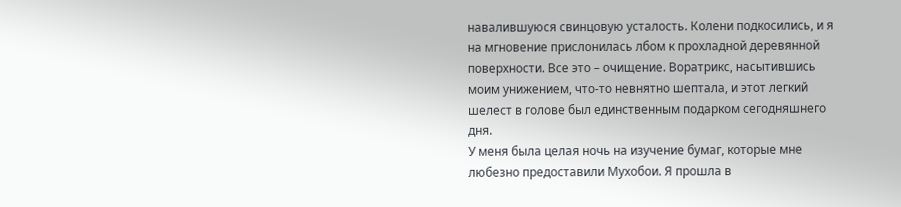навалившуюся свинцовую усталость. Колени подкосились, и я на мгновение прислонилась лбом к прохладной деревянной поверхности. Все это – очищение. Воратрикс, насытившись моим унижением, что-то невнятно шептала, и этот легкий шелест в голове был единственным подарком сегодняшнего дня.
У меня была целая ночь на изучение бумаг, которые мне любезно предоставили Мухобои. Я прошла в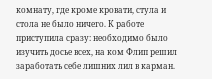комнату, где кроме кровати, стула и стола не было ничего. К работе приступила сразу: необходимо было изучить досье всех, на ком Флип решил заработать себе лишних лил в карман.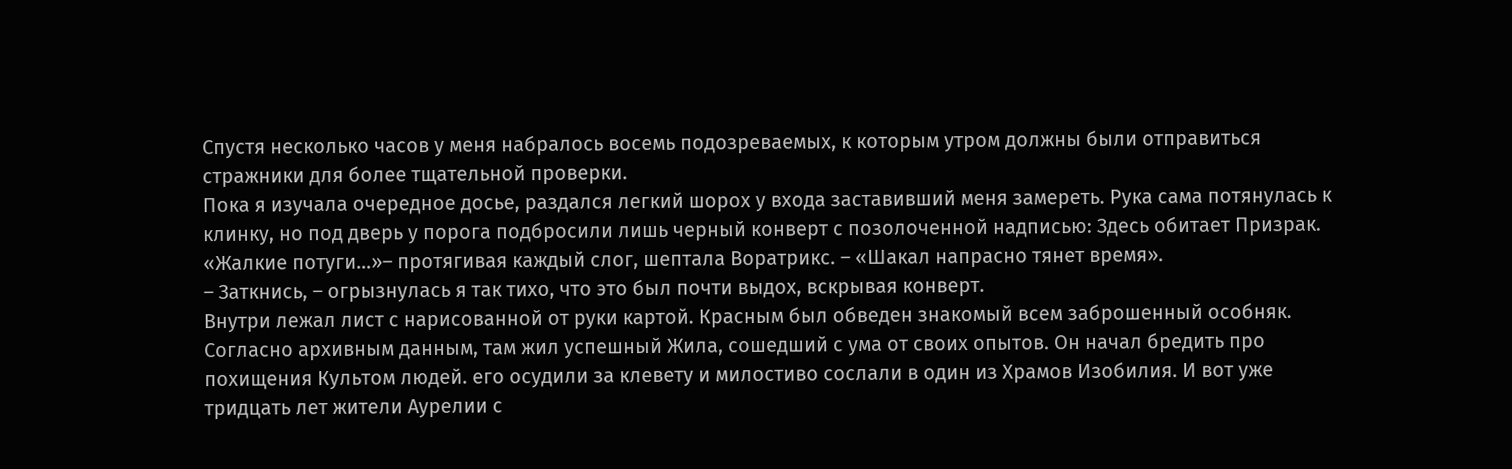Спустя несколько часов у меня набралось восемь подозреваемых, к которым утром должны были отправиться стражники для более тщательной проверки.
Пока я изучала очередное досье, раздался легкий шорох у входа заставивший меня замереть. Рука сама потянулась к клинку, но под дверь у порога подбросили лишь черный конверт с позолоченной надписью: Здесь обитает Призрак.
«Жалкие потуги…»– протягивая каждый слог, шептала Воратрикс. – «Шакал напрасно тянет время».
– Заткнись, – огрызнулась я так тихо, что это был почти выдох, вскрывая конверт.
Внутри лежал лист с нарисованной от руки картой. Красным был обведен знакомый всем заброшенный особняк. Согласно архивным данным, там жил успешный Жила, сошедший с ума от своих опытов. Он начал бредить про похищения Культом людей. его осудили за клевету и милостиво сослали в один из Храмов Изобилия. И вот уже тридцать лет жители Аурелии с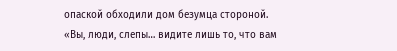опаской обходили дом безумца стороной.
«Вы, люди, слепы… видите лишь то, что вам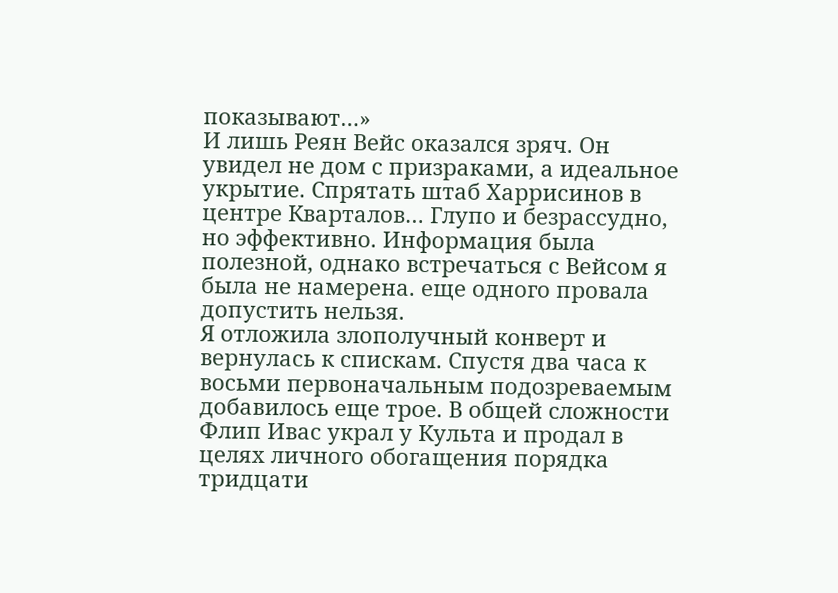показывают…»
И лишь Реян Вейс оказался зряч. Он увидел не дом с призраками, а идеальное укрытие. Спрятать штаб Харрисинов в центре Кварталов… Глупо и безрассудно, но эффективно. Информация была полезной, однако встречаться с Вейсом я была не намерена. еще одного провала допустить нельзя.
Я отложила злополучный конверт и вернулась к спискам. Спустя два часа к восьми первоначальным подозреваемым добавилось еще трое. В общей сложности Флип Ивас украл у Культа и продал в целях личного обогащения порядка тридцати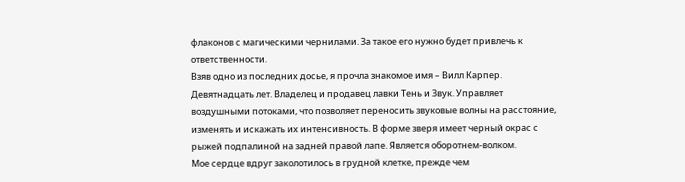флаконов с магическими чернилами. За такое его нужно будет привлечь к ответственности.
Взяв одно из последних досье, я прочла знакомое имя – Вилл Карпер. Девятнадцать лет. Владелец и продавец лавки Тень и Звук. Управляет воздушными потоками, что позволяет переносить звуковые волны на расстояние, изменять и искажать их интенсивность. В форме зверя имеет черный окрас с рыжей подпалиной на задней правой лапе. Является оборотнем-волком.
Мое сердце вдруг заколотилось в грудной клетке, прежде чем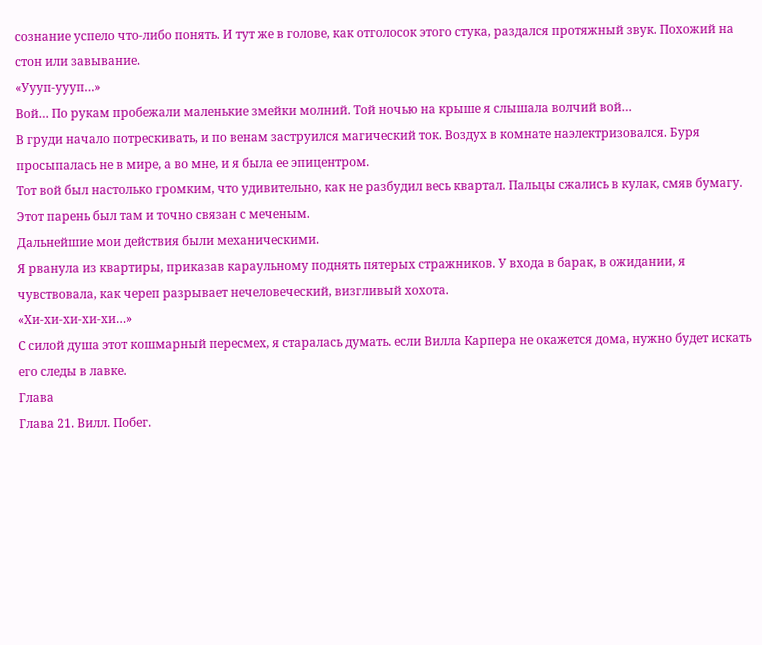сознание успело что-либо понять. И тут же в голове, как отголосок этого стука, раздался протяжный звук. Похожий на стон или завывание.
«Уууп-уууп…»
Вой… По рукам пробежали маленькие змейки молний. Той ночью на крыше я слышала волчий вой…
В груди начало потрескивать, и по венам заструился магический ток. Воздух в комнате наэлектризовался. Буря просыпалась не в мире, а во мне, и я была ее эпицентром.
Тот вой был настолько громким, что удивительно, как не разбудил весь квартал. Пальцы сжались в кулак, смяв бумагу. Этот парень был там и точно связан с меченым.
Дальнейшие мои действия были механическими.
Я рванула из квартиры, приказав караульному поднять пятерых стражников. У входа в барак, в ожидании, я чувствовала, как череп разрывает нечеловеческий, визгливый хохота.
«Хи-хи-хи-хи-хи…»
С силой душа этот кошмарный пересмех, я старалась думать. если Вилла Карпера не окажется дома, нужно будет искать его следы в лавке.
Глава
Глава 21. Вилл. Побег.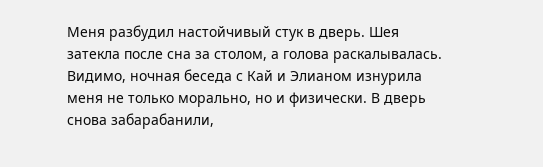Меня разбудил настойчивый стук в дверь. Шея затекла после сна за столом, а голова раскалывалась. Видимо, ночная беседа с Кай и Элианом изнурила меня не только морально, но и физически. В дверь снова забарабанили,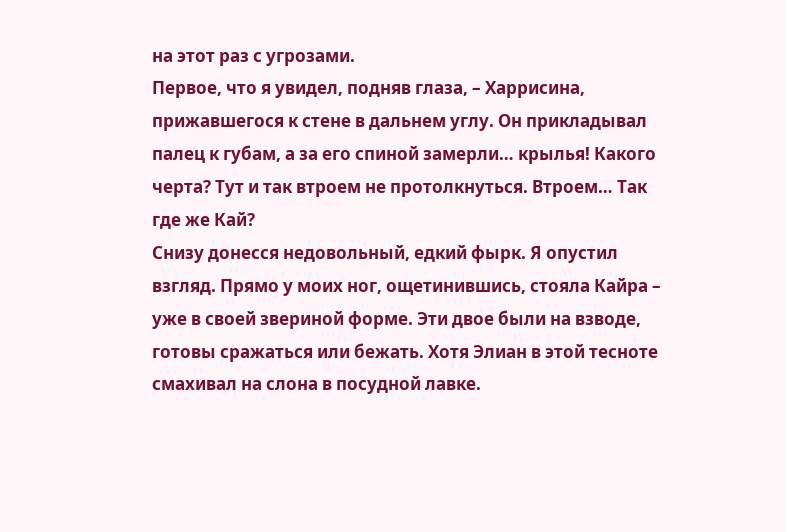на этот раз с угрозами.
Первое, что я увидел, подняв глаза, – Харрисина, прижавшегося к стене в дальнем углу. Он прикладывал палец к губам, а за его спиной замерли… крылья! Какого черта? Тут и так втроем не протолкнуться. Втроем… Так где же Кай?
Снизу донесся недовольный, едкий фырк. Я опустил взгляд. Прямо у моих ног, ощетинившись, стояла Кайра – уже в своей звериной форме. Эти двое были на взводе, готовы сражаться или бежать. Хотя Элиан в этой тесноте смахивал на слона в посудной лавке.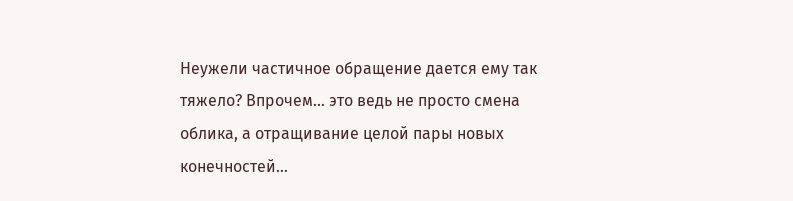Неужели частичное обращение дается ему так тяжело? Впрочем… это ведь не просто смена облика, а отращивание целой пары новых конечностей…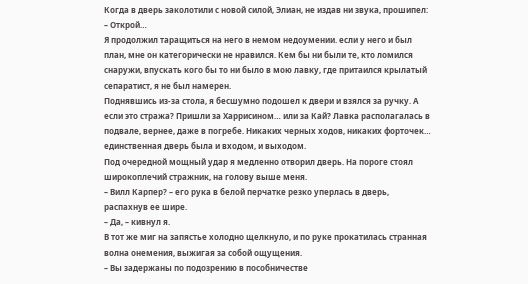Когда в дверь заколотили с новой силой, Элиан, не издав ни звука, прошипел:
– Открой…
Я продолжил таращиться на него в немом недоумении. если у него и был план, мне он категорически не нравился. Кем бы ни были те, кто ломился снаружи, впускать кого бы то ни было в мою лавку, где притаился крылатый сепаратист, я не был намерен.
Поднявшись из-за стола, я бесшумно подошел к двери и взялся за ручку. А если это стража? Пришли за Харрисином… или за Кай? Лавка располагалась в подвале, вернее, даже в погребе. Никаких черных ходов, никаких форточек… единственная дверь была и входом, и выходом.
Под очередной мощный удар я медленно отворил дверь. На пороге стоял широкоплечий стражник, на голову выше меня.
– Вилл Карпер? – его рука в белой перчатке резко уперлась в дверь, распахнув ее шире.
– Да, – кивнул я.
В тот же миг на запястье холодно щелкнуло, и по руке прокатилась странная волна онемения, выжигая за собой ощущения.
– Вы задержаны по подозрению в пособничестве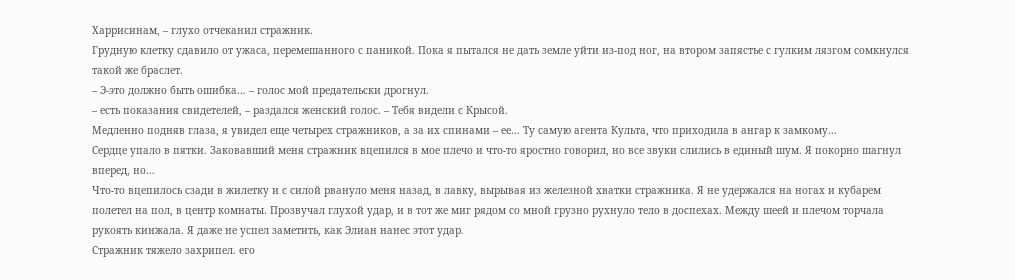Харрисинам, – глухо отчеканил стражник.
Грудную клетку сдавило от ужаса, перемешанного с паникой. Пока я пытался не дать земле уйти из-под ног, на втором запястье с гулким лязгом сомкнулся такой же браслет.
– Э-это должно быть ошибка… – голос мой предательски дрогнул.
– есть показания свидетелей, – раздался женский голос. – Тебя видели с Крысой.
Медленно подняв глаза, я увидел еще четырех стражников, а за их спинами – ее… Ту самую агента Культа, что приходила в ангар к замкому…
Сердце упало в пятки. Заковавший меня стражник вцепился в мое плечо и что-то яростно говорил, но все звуки слились в единый шум. Я покорно шагнул вперед, но…
Что-то вцепилось сзади в жилетку и с силой рвануло меня назад, в лавку, вырывая из железной хватки стражника. Я не удержался на ногах и кубарем полетел на пол, в центр комнаты. Прозвучал глухой удар, и в тот же миг рядом со мной грузно рухнуло тело в доспехах. Между шеей и плечом торчала рукоять кинжала. Я даже не успел заметить, как Элиан нанес этот удар.
Стражник тяжело захрипел. его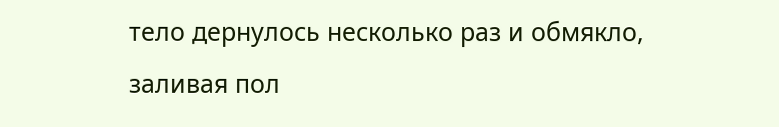тело дернулось несколько раз и обмякло, заливая пол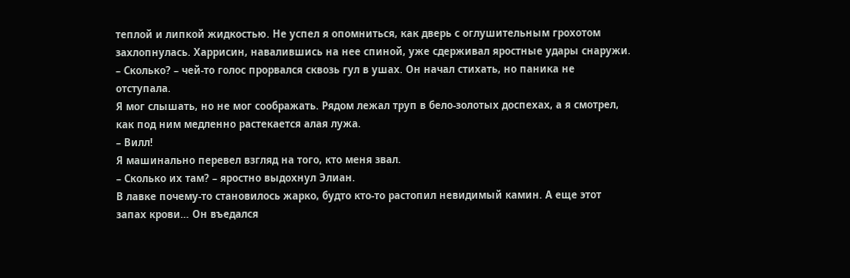теплой и липкой жидкостью. Не успел я опомниться, как дверь с оглушительным грохотом захлопнулась. Харрисин, навалившись на нее спиной, уже сдерживал яростные удары снаружи.
– Сколько? – чей-то голос прорвался сквозь гул в ушах. Он начал стихать, но паника не отступала.
Я мог слышать, но не мог соображать. Рядом лежал труп в бело-золотых доспехах, а я смотрел, как под ним медленно растекается алая лужа.
– Вилл!
Я машинально перевел взгляд на того, кто меня звал.
– Сколько их там? – яростно выдохнул Элиан.
В лавке почему-то становилось жарко, будто кто-то растопил невидимый камин. А еще этот запах крови… Он въедался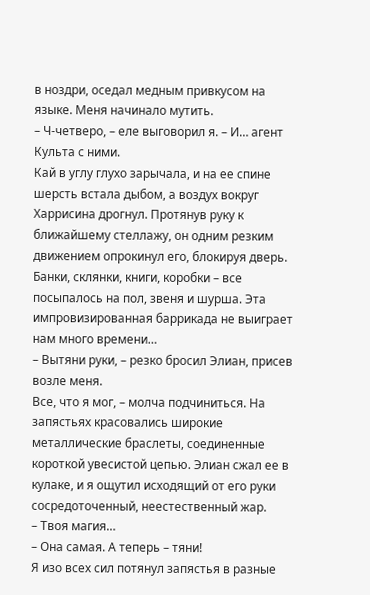в ноздри, оседал медным привкусом на языке. Меня начинало мутить.
– Ч-четверо, – еле выговорил я. – И… агент Культа с ними.
Кай в углу глухо зарычала, и на ее спине шерсть встала дыбом, а воздух вокруг Харрисина дрогнул. Протянув руку к ближайшему стеллажу, он одним резким движением опрокинул его, блокируя дверь. Банки, склянки, книги, коробки – все посыпалось на пол, звеня и шурша. Эта импровизированная баррикада не выиграет нам много времени…
– Вытяни руки, – резко бросил Элиан, присев возле меня.
Все, что я мог, – молча подчиниться. На запястьях красовались широкие металлические браслеты, соединенные короткой увесистой цепью. Элиан сжал ее в кулаке, и я ощутил исходящий от его руки сосредоточенный, неестественный жар.
– Твоя магия…
– Она самая. А теперь – тяни!
Я изо всех сил потянул запястья в разные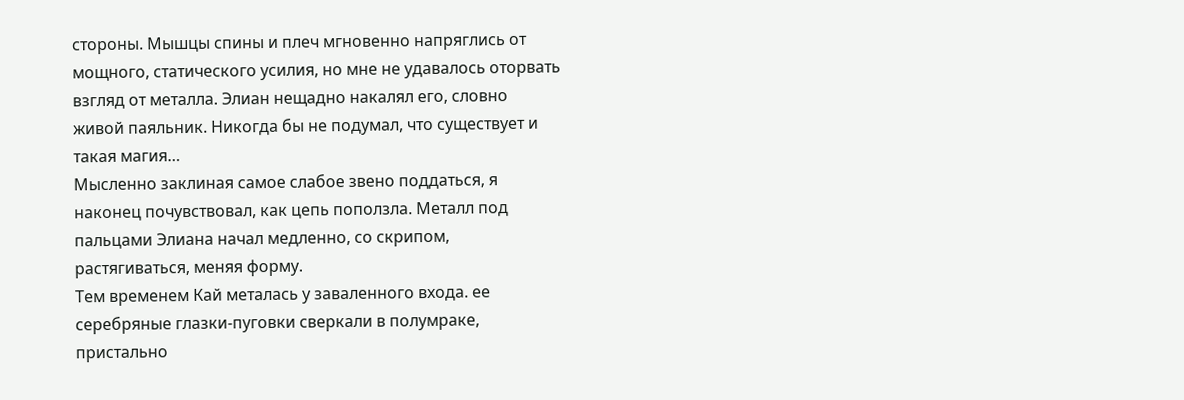стороны. Мышцы спины и плеч мгновенно напряглись от мощного, статического усилия, но мне не удавалось оторвать взгляд от металла. Элиан нещадно накалял его, словно живой паяльник. Никогда бы не подумал, что существует и такая магия…
Мысленно заклиная самое слабое звено поддаться, я наконец почувствовал, как цепь поползла. Металл под пальцами Элиана начал медленно, со скрипом, растягиваться, меняя форму.
Тем временем Кай металась у заваленного входа. ее серебряные глазки-пуговки сверкали в полумраке, пристально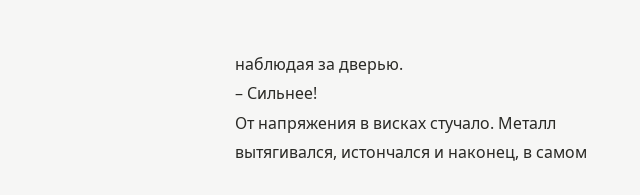наблюдая за дверью.
– Сильнее!
От напряжения в висках стучало. Металл вытягивался, истончался и наконец, в самом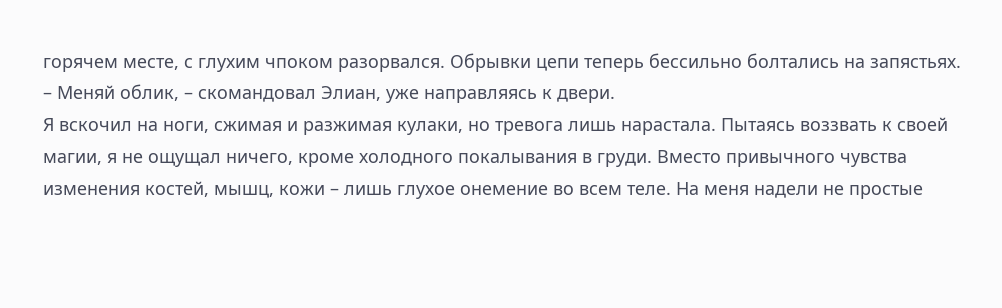горячем месте, с глухим чпоком разорвался. Обрывки цепи теперь бессильно болтались на запястьях.
– Меняй облик, – скомандовал Элиан, уже направляясь к двери.
Я вскочил на ноги, сжимая и разжимая кулаки, но тревога лишь нарастала. Пытаясь воззвать к своей магии, я не ощущал ничего, кроме холодного покалывания в груди. Вместо привычного чувства изменения костей, мышц, кожи – лишь глухое онемение во всем теле. На меня надели не простые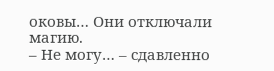оковы… Они отключали магию.
– Не могу… – сдавленно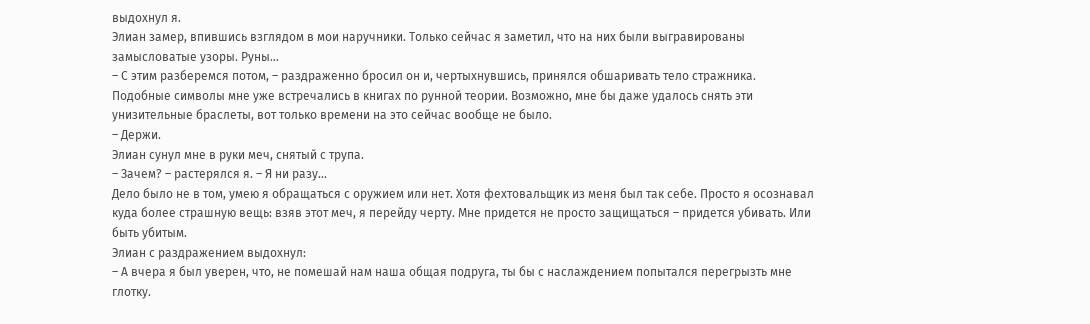выдохнул я.
Элиан замер, впившись взглядом в мои наручники. Только сейчас я заметил, что на них были выгравированы замысловатые узоры. Руны…
– С этим разберемся потом, – раздраженно бросил он и, чертыхнувшись, принялся обшаривать тело стражника.
Подобные символы мне уже встречались в книгах по рунной теории. Возможно, мне бы даже удалось снять эти унизительные браслеты, вот только времени на это сейчас вообще не было.
– Держи.
Элиан сунул мне в руки меч, снятый с трупа.
– Зачем? – растерялся я. – Я ни разу…
Дело было не в том, умею я обращаться с оружием или нет. Хотя фехтовальщик из меня был так себе. Просто я осознавал куда более страшную вещь: взяв этот меч, я перейду черту. Мне придется не просто защищаться – придется убивать. Или быть убитым.
Элиан с раздражением выдохнул:
– А вчера я был уверен, что, не помешай нам наша общая подруга, ты бы с наслаждением попытался перегрызть мне глотку.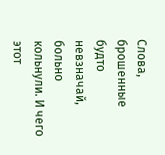Слова, брошенные будто невзначай, больно кольнули. И чего этот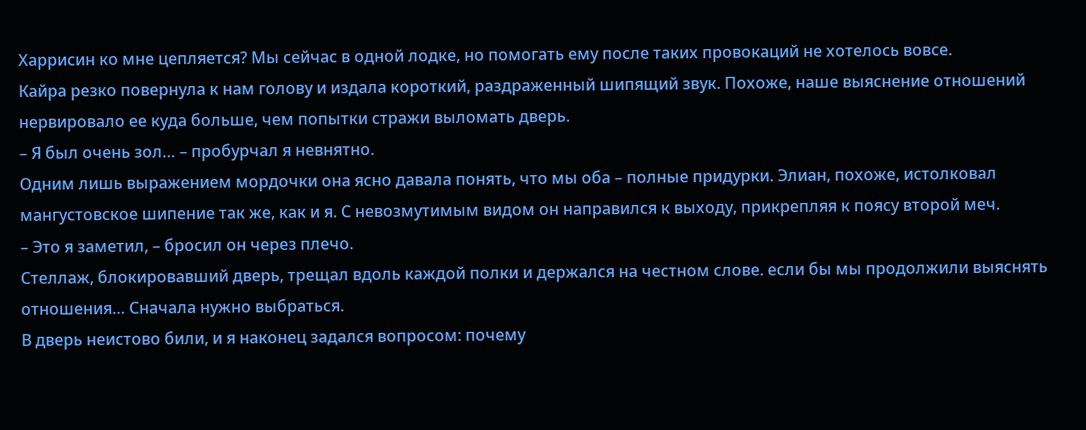Харрисин ко мне цепляется? Мы сейчас в одной лодке, но помогать ему после таких провокаций не хотелось вовсе.
Кайра резко повернула к нам голову и издала короткий, раздраженный шипящий звук. Похоже, наше выяснение отношений нервировало ее куда больше, чем попытки стражи выломать дверь.
– Я был очень зол… – пробурчал я невнятно.
Одним лишь выражением мордочки она ясно давала понять, что мы оба – полные придурки. Элиан, похоже, истолковал мангустовское шипение так же, как и я. С невозмутимым видом он направился к выходу, прикрепляя к поясу второй меч.
– Это я заметил, – бросил он через плечо.
Стеллаж, блокировавший дверь, трещал вдоль каждой полки и держался на честном слове. если бы мы продолжили выяснять отношения… Сначала нужно выбраться.
В дверь неистово били, и я наконец задался вопросом: почему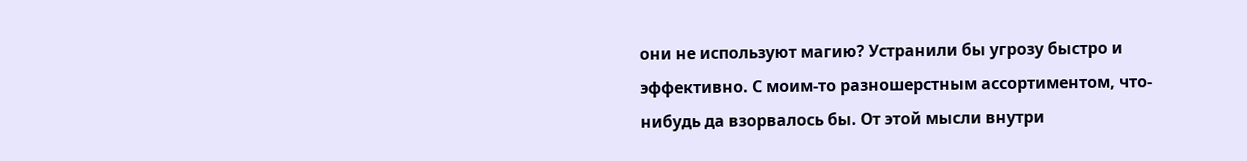они не используют магию? Устранили бы угрозу быстро и эффективно. С моим-то разношерстным ассортиментом, что-нибудь да взорвалось бы. От этой мысли внутри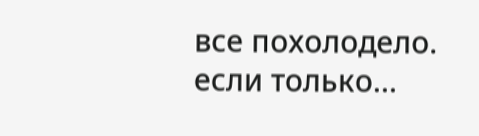все похолодело. если только…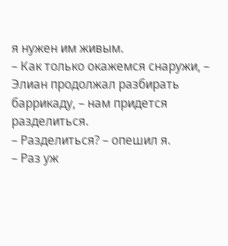я нужен им живым.
– Как только окажемся снаружи, – Элиан продолжал разбирать баррикаду, – нам придется разделиться.
– Разделиться? – опешил я.
– Раз уж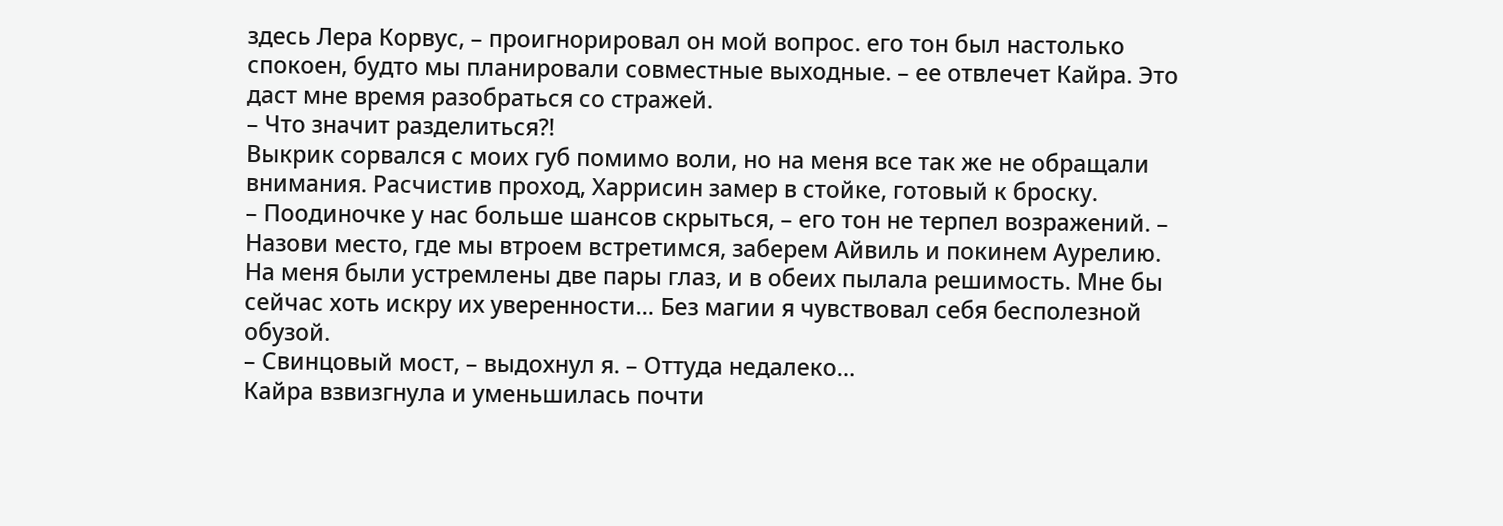здесь Лера Корвус, – проигнорировал он мой вопрос. его тон был настолько спокоен, будто мы планировали совместные выходные. – ее отвлечет Кайра. Это даст мне время разобраться со стражей.
– Что значит разделиться?!
Выкрик сорвался с моих губ помимо воли, но на меня все так же не обращали внимания. Расчистив проход, Харрисин замер в стойке, готовый к броску.
– Поодиночке у нас больше шансов скрыться, – его тон не терпел возражений. – Назови место, где мы втроем встретимся, заберем Айвиль и покинем Аурелию.
На меня были устремлены две пары глаз, и в обеих пылала решимость. Мне бы сейчас хоть искру их уверенности… Без магии я чувствовал себя бесполезной обузой.
– Свинцовый мост, – выдохнул я. – Оттуда недалеко…
Кайра взвизгнула и уменьшилась почти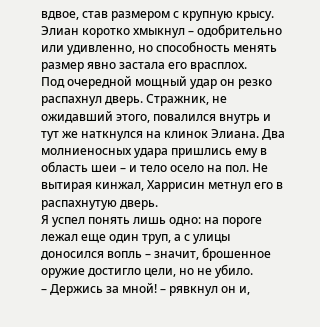вдвое, став размером с крупную крысу. Элиан коротко хмыкнул – одобрительно или удивленно, но способность менять размер явно застала его врасплох.
Под очередной мощный удар он резко распахнул дверь. Стражник, не ожидавший этого, повалился внутрь и тут же наткнулся на клинок Элиана. Два молниеносных удара пришлись ему в область шеи – и тело осело на пол. Не вытирая кинжал, Харрисин метнул его в распахнутую дверь.
Я успел понять лишь одно: на пороге лежал еще один труп, а с улицы доносился вопль – значит, брошенное оружие достигло цели, но не убило.
– Держись за мной! – рявкнул он и,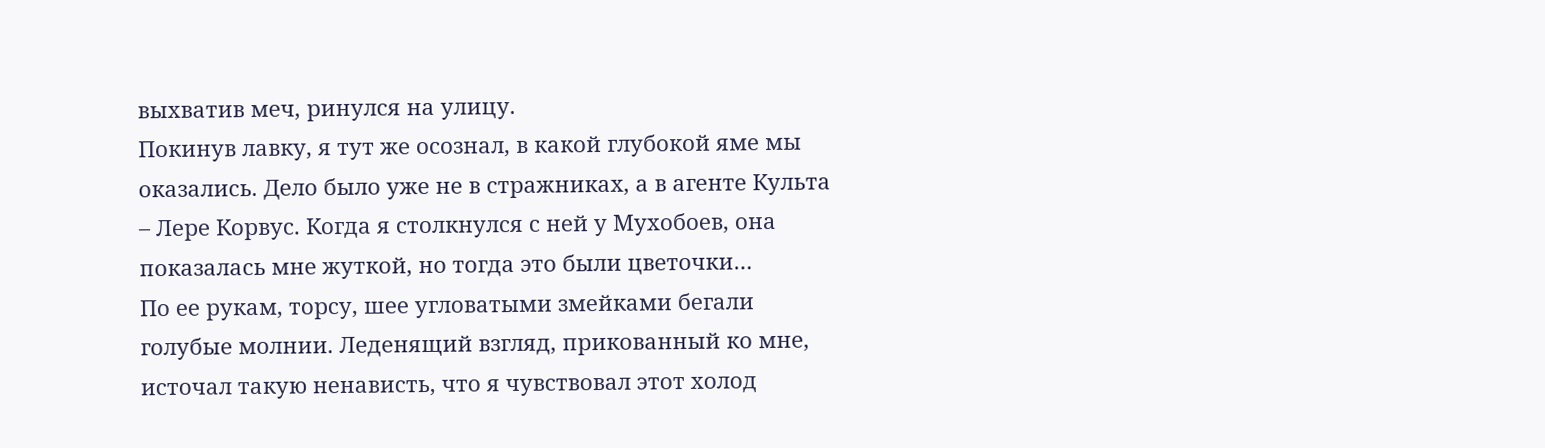выхватив меч, ринулся на улицу.
Покинув лавку, я тут же осознал, в какой глубокой яме мы оказались. Дело было уже не в стражниках, а в агенте Культа – Лере Корвус. Когда я столкнулся с ней у Мухобоев, она показалась мне жуткой, но тогда это были цветочки…
По ее рукам, торсу, шее угловатыми змейками бегали голубые молнии. Леденящий взгляд, прикованный ко мне, источал такую ненависть, что я чувствовал этот холод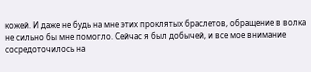кожей. И даже не будь на мне этих проклятых браслетов, обращение в волка не сильно бы мне помогло. Сейчас я был добычей, и все мое внимание сосредоточилось на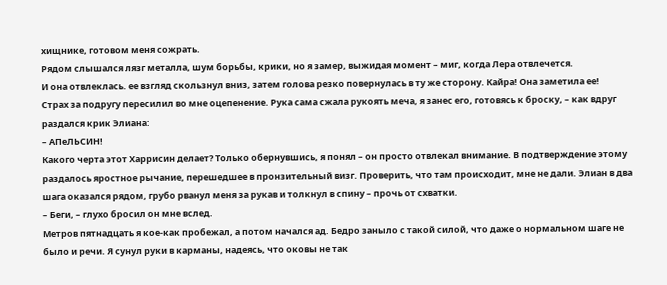хищнике, готовом меня сожрать.
Рядом слышался лязг металла, шум борьбы, крики, но я замер, выжидая момент – миг, когда Лера отвлечется.
И она отвлеклась. ее взгляд скользнул вниз, затем голова резко повернулась в ту же сторону. Кайра! Она заметила ее!
Страх за подругу пересилил во мне оцепенение. Рука сама сжала рукоять меча, я занес его, готовясь к броску, – как вдруг раздался крик Элиана:
– АПеЛЬСИН!
Какого черта этот Харрисин делает? Только обернувшись, я понял – он просто отвлекал внимание. В подтверждение этому раздалось яростное рычание, перешедшее в пронзительный визг. Проверить, что там происходит, мне не дали. Элиан в два шага оказался рядом, грубо рванул меня за рукав и толкнул в спину – прочь от схватки.
– Беги, – глухо бросил он мне вслед.
Метров пятнадцать я кое-как пробежал, а потом начался ад. Бедро заныло с такой силой, что даже о нормальном шаге не было и речи. Я сунул руки в карманы, надеясь, что оковы не так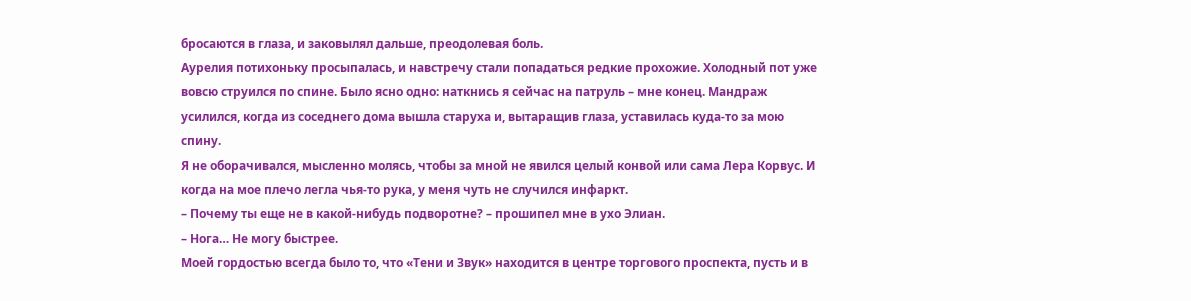бросаются в глаза, и заковылял дальше, преодолевая боль.
Аурелия потихоньку просыпалась, и навстречу стали попадаться редкие прохожие. Холодный пот уже вовсю струился по спине. Было ясно одно: наткнись я сейчас на патруль – мне конец. Мандраж усилился, когда из соседнего дома вышла старуха и, вытаращив глаза, уставилась куда-то за мою спину.
Я не оборачивался, мысленно молясь, чтобы за мной не явился целый конвой или сама Лера Корвус. И когда на мое плечо легла чья-то рука, у меня чуть не случился инфаркт.
– Почему ты еще не в какой-нибудь подворотне? – прошипел мне в ухо Элиан.
– Нога… Не могу быстрее.
Моей гордостью всегда было то, что «Тени и Звук» находится в центре торгового проспекта, пусть и в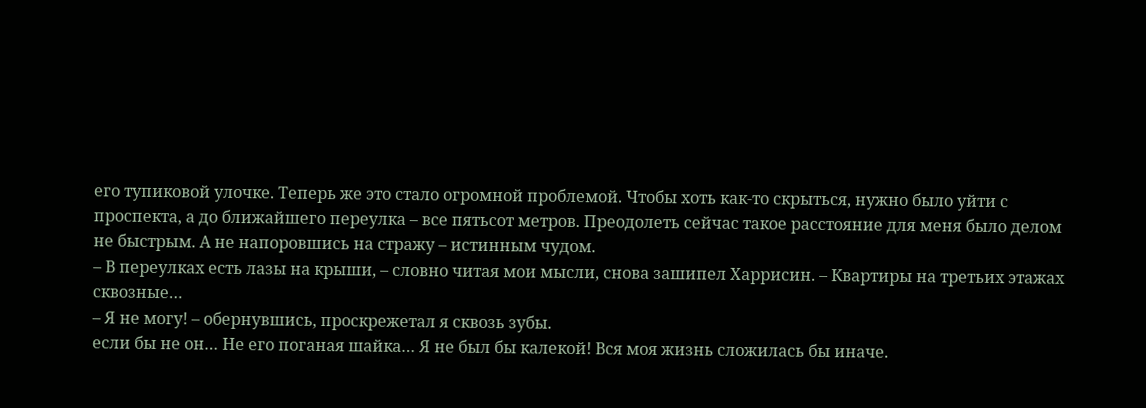его тупиковой улочке. Теперь же это стало огромной проблемой. Чтобы хоть как-то скрыться, нужно было уйти с проспекта, а до ближайшего переулка – все пятьсот метров. Преодолеть сейчас такое расстояние для меня было делом не быстрым. А не напоровшись на стражу – истинным чудом.
– В переулках есть лазы на крыши, – словно читая мои мысли, снова зашипел Харрисин. – Квартиры на третьих этажах сквозные…
– Я не могу! – обернувшись, проскрежетал я сквозь зубы.
если бы не он… Не его поганая шайка… Я не был бы калекой! Вся моя жизнь сложилась бы иначе.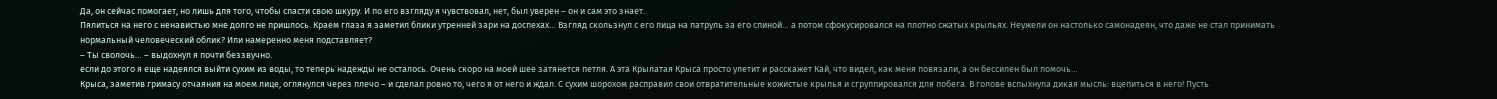Да, он сейчас помогает, но лишь для того, чтобы спасти свою шкуру. И по его взгляду я чувствовал, нет, был уверен – он и сам это знает.
Пялиться на него с ненавистью мне долго не пришлось. Краем глаза я заметил блики утренней зари на доспехах… Взгляд скользнул с его лица на патруль за его спиной… а потом сфокусировался на плотно сжатых крыльях. Неужели он настолько самонадеян, что даже не стал принимать нормальный человеческий облик? Или намеренно меня подставляет?
– Ты сволочь… – выдохнул я почти беззвучно.
если до этого я еще надеялся выйти сухим из воды, то теперь надежды не осталось. Очень скоро на моей шее затянется петля. А эта Крылатая Крыса просто улетит и расскажет Кай, что видел, как меня повязали, а он бессилен был помочь…
Крыса, заметив гримасу отчаяния на моем лице, оглянулся через плечо – и сделал ровно то, чего я от него и ждал. С сухим шорохом расправил свои отвратительные кожистые крылья и сгруппировался для побега. В голове вспыхнула дикая мысль: вцепиться в него! Пусть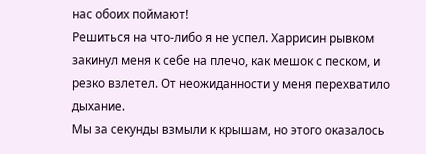нас обоих поймают!
Решиться на что-либо я не успел. Харрисин рывком закинул меня к себе на плечо, как мешок с песком, и резко взлетел. От неожиданности у меня перехватило дыхание.
Мы за секунды взмыли к крышам, но этого оказалось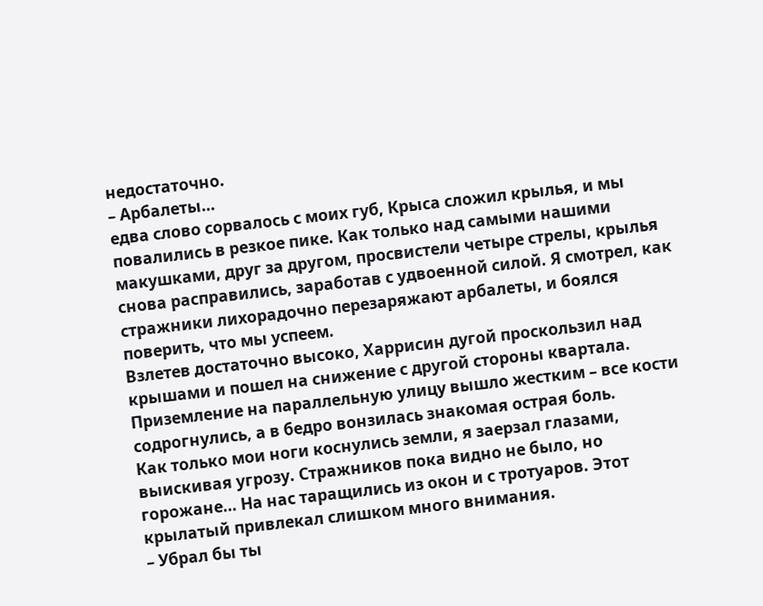недостаточно.
– Арбалеты…
едва слово сорвалось с моих губ, Крыса сложил крылья, и мы повалились в резкое пике. Как только над самыми нашими макушками, друг за другом, просвистели четыре стрелы, крылья снова расправились, заработав с удвоенной силой. Я смотрел, как стражники лихорадочно перезаряжают арбалеты, и боялся поверить, что мы успеем.
Взлетев достаточно высоко, Харрисин дугой проскользил над крышами и пошел на снижение с другой стороны квартала.
Приземление на параллельную улицу вышло жестким – все кости содрогнулись, а в бедро вонзилась знакомая острая боль.
Как только мои ноги коснулись земли, я заерзал глазами, выискивая угрозу. Стражников пока видно не было, но горожане… На нас таращились из окон и с тротуаров. Этот крылатый привлекал слишком много внимания.
– Убрал бы ты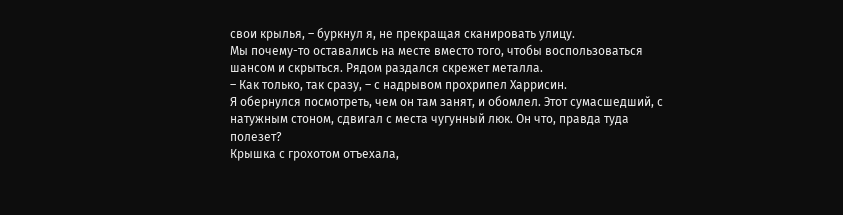свои крылья, – буркнул я, не прекращая сканировать улицу.
Мы почему-то оставались на месте вместо того, чтобы воспользоваться шансом и скрыться. Рядом раздался скрежет металла.
– Как только, так сразу, – с надрывом прохрипел Харрисин.
Я обернулся посмотреть, чем он там занят, и обомлел. Этот сумасшедший, с натужным стоном, сдвигал с места чугунный люк. Он что, правда туда полезет?
Крышка с грохотом отъехала,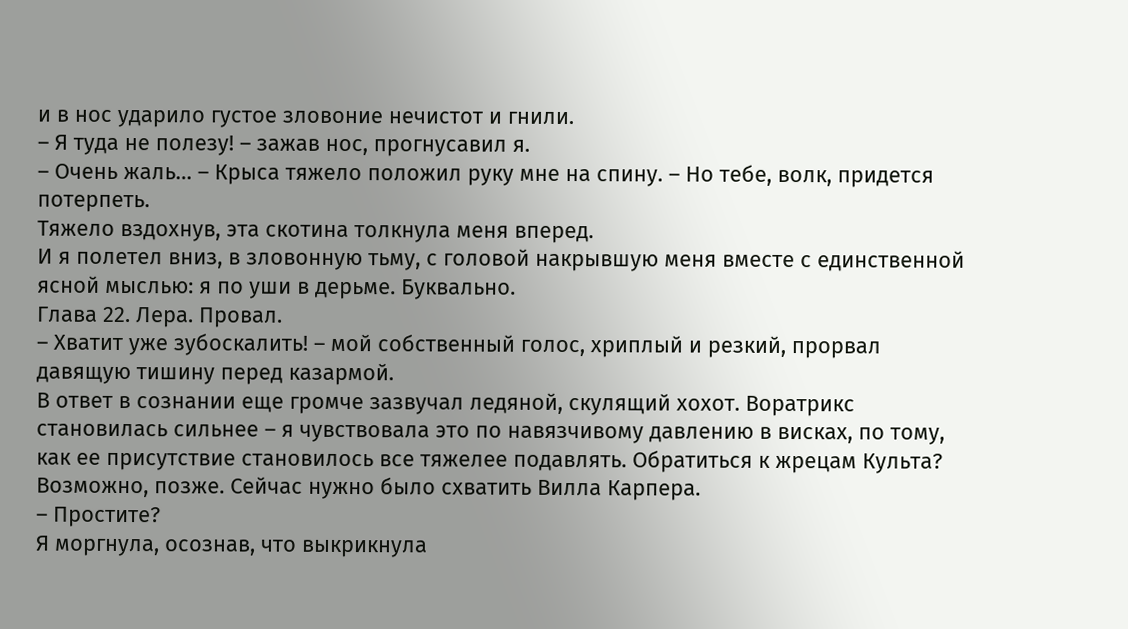и в нос ударило густое зловоние нечистот и гнили.
– Я туда не полезу! – зажав нос, прогнусавил я.
– Очень жаль… – Крыса тяжело положил руку мне на спину. – Но тебе, волк, придется потерпеть.
Тяжело вздохнув, эта скотина толкнула меня вперед.
И я полетел вниз, в зловонную тьму, с головой накрывшую меня вместе с единственной ясной мыслью: я по уши в дерьме. Буквально.
Глава 22. Лера. Провал.
– Хватит уже зубоскалить! – мой собственный голос, хриплый и резкий, прорвал давящую тишину перед казармой.
В ответ в сознании еще громче зазвучал ледяной, скулящий хохот. Воратрикс становилась сильнее – я чувствовала это по навязчивому давлению в висках, по тому, как ее присутствие становилось все тяжелее подавлять. Обратиться к жрецам Культа? Возможно, позже. Сейчас нужно было схватить Вилла Карпера.
– Простите?
Я моргнула, осознав, что выкрикнула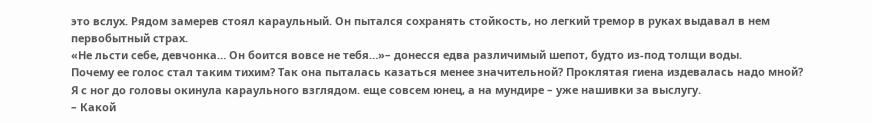это вслух. Рядом замерев стоял караульный. Он пытался сохранять стойкость, но легкий тремор в руках выдавал в нем первобытный страх.
«Не льсти себе, девчонка… Он боится вовсе не тебя…»– донесся едва различимый шепот, будто из-под толщи воды.
Почему ее голос стал таким тихим? Так она пыталась казаться менее значительной? Проклятая гиена издевалась надо мной?
Я с ног до головы окинула караульного взглядом. еще совсем юнец, а на мундире – уже нашивки за выслугу.
– Какой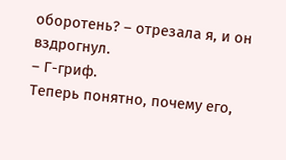оборотень? – отрезала я, и он вздрогнул.
– Г-гриф.
Теперь понятно, почему его,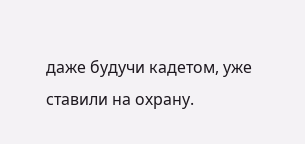даже будучи кадетом, уже ставили на охрану.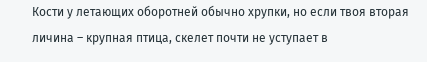Кости у летающих оборотней обычно хрупки, но если твоя вторая личина – крупная птица, скелет почти не уступает в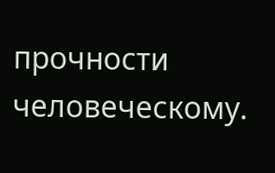прочности человеческому.